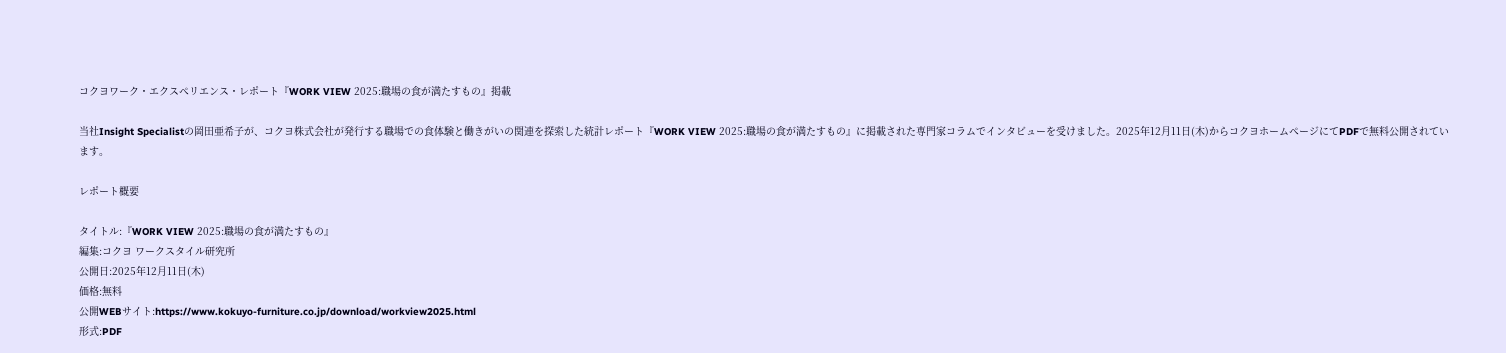コクヨワーク・エクスペリエンス・レポート『WORK VIEW 2025:職場の食が満たすもの』掲載

当社Insight Specialistの岡田亜希子が、コクヨ株式会社が発行する職場での食体験と働きがいの関連を探索した統計レポート『WORK VIEW 2025:職場の食が満たすもの』に掲載された専門家コラムでインタビューを受けました。2025年12月11日(木)からコクヨホームページにてPDFで無料公開されています。

レポート概要

タイトル:『WORK VIEW 2025:職場の食が満たすもの』
編集:コクヨ ワークスタイル研究所
公開日:2025年12月11日(木)
価格:無料
公開WEBサイト:https://www.kokuyo-furniture.co.jp/download/workview2025.html
形式:PDF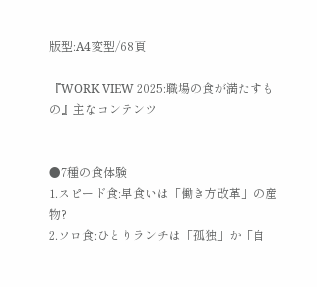版型:A4変型/68頁

『WORK VIEW 2025:職場の食が満たすもの』主なコンテンツ


●7種の食体験
1.スピード食:早食いは「働き方改革」の産物?
2.ソロ食:ひとりランチは「孤独」か「自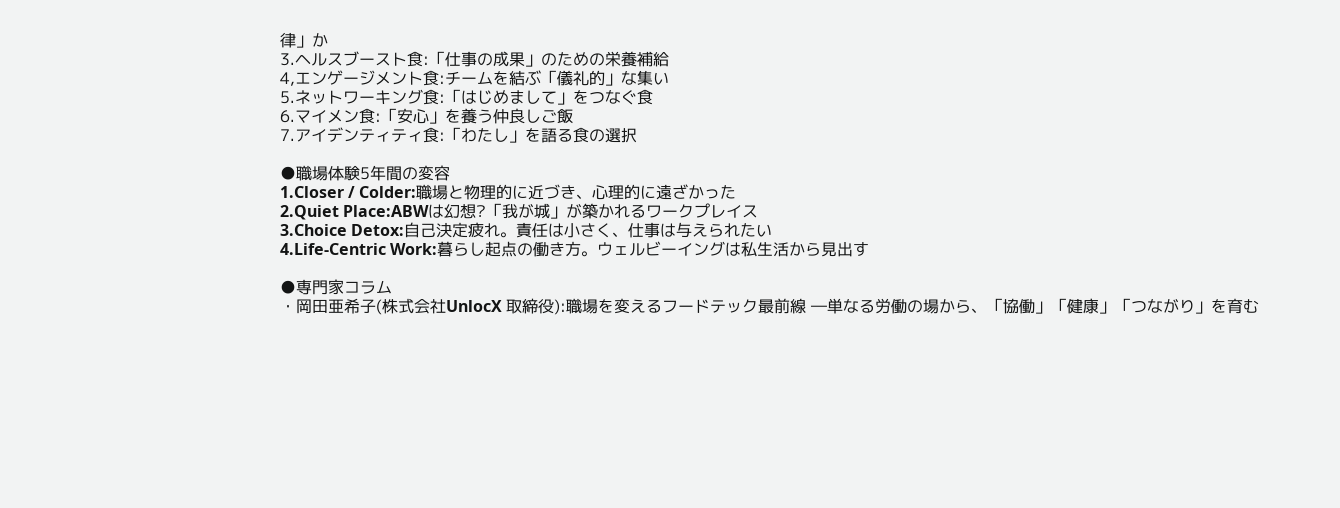律」か
3.ヘルスブースト食:「仕事の成果」のための栄養補給
4,エンゲージメント食:チームを結ぶ「儀礼的」な集い
5.ネットワーキング食:「はじめまして」をつなぐ食
6.マイメン食:「安心」を養う仲良しご飯
7.アイデンティティ食:「わたし」を語る食の選択

●職場体験5年間の変容
1.Closer / Colder:職場と物理的に近づき、心理的に遠ざかった
2.Quiet Place:ABWは幻想?「我が城」が築かれるワークプレイス
3.Choice Detox:自己決定疲れ。責任は小さく、仕事は与えられたい
4.Life-Centric Work:暮らし起点の働き方。ウェルビーイングは私生活から見出す

●専門家コラム
・岡田亜希子(株式会社UnlocX 取締役):職場を変えるフードテック最前線 ―単なる労働の場から、「協働」「健康」「つながり」を育む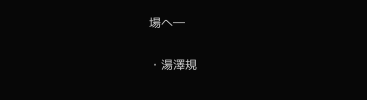場へ―

・湯澤規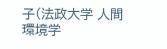子(法政大学 人間環境学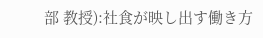部 教授):社食が映し出す働き方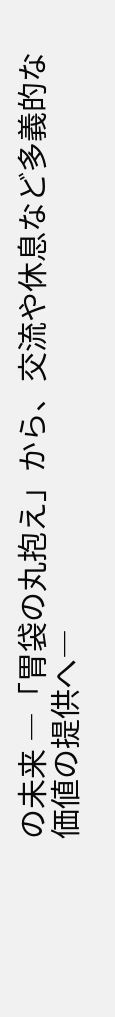の未来 ―「胃袋の丸抱え」から、交流や休息など多義的な価値の提供へ―